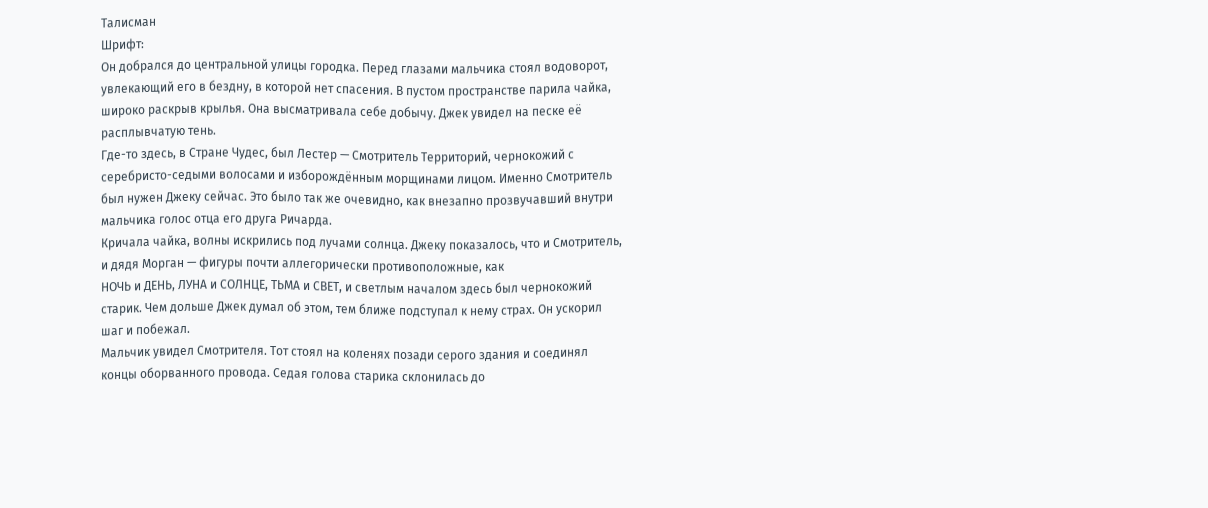Талисман
Шрифт:
Он добрался до центральной улицы городка. Перед глазами мальчика стоял водоворот, увлекающий его в бездну, в которой нет спасения. В пустом пространстве парила чайка, широко раскрыв крылья. Она высматривала себе добычу. Джек увидел на песке её расплывчатую тень.
Где-то здесь, в Стране Чудес, был Лестер — Смотритель Территорий, чернокожий с серебристо-седыми волосами и изборождённым морщинами лицом. Именно Смотритель был нужен Джеку сейчас. Это было так же очевидно, как внезапно прозвучавший внутри мальчика голос отца его друга Ричарда.
Кричала чайка, волны искрились под лучами солнца. Джеку показалось, что и Смотритель, и дядя Морган — фигуры почти аллегорически противоположные, как
НОЧЬ и ДЕНЬ, ЛУНА и СОЛНЦЕ, ТЬМА и СВЕТ, и светлым началом здесь был чернокожий старик. Чем дольше Джек думал об этом, тем ближе подступал к нему страх. Он ускорил шаг и побежал.
Мальчик увидел Смотрителя. Тот стоял на коленях позади серого здания и соединял концы оборванного провода. Седая голова старика склонилась до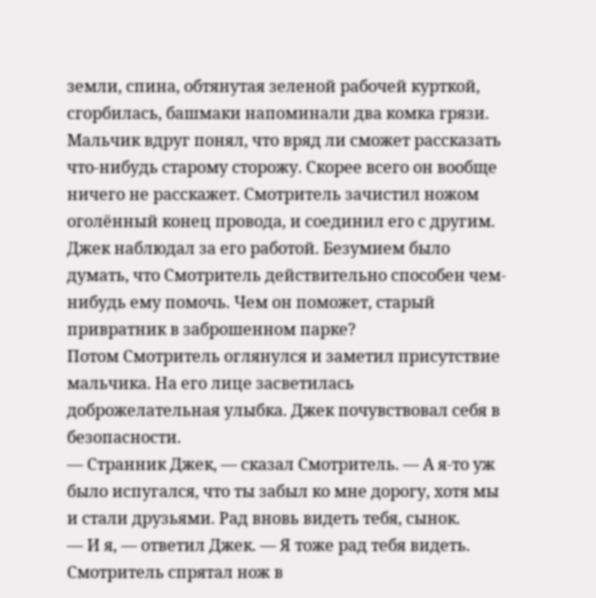земли, спина, обтянутая зеленой рабочей курткой, сгорбилась, башмаки напоминали два комка грязи. Мальчик вдруг понял, что вряд ли сможет рассказать что-нибудь старому сторожу. Скорее всего он вообще ничего не расскажет. Смотритель зачистил ножом оголённый конец провода, и соединил его с другим. Джек наблюдал за его работой. Безумием было думать, что Смотритель действительно способен чем-нибудь ему помочь. Чем он поможет, старый привратник в заброшенном парке?
Потом Смотритель оглянулся и заметил присутствие мальчика. На его лице засветилась доброжелательная улыбка. Джек почувствовал себя в безопасности.
— Странник Джек, — сказал Смотритель. — А я-то уж было испугался, что ты забыл ко мне дорогу, хотя мы и стали друзьями. Рад вновь видеть тебя, сынок.
— И я, — ответил Джек. — Я тоже рад тебя видеть.
Смотритель спрятал нож в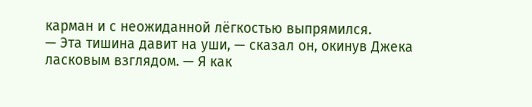карман и с неожиданной лёгкостью выпрямился.
— Эта тишина давит на уши, — сказал он, окинув Джека ласковым взглядом. — Я как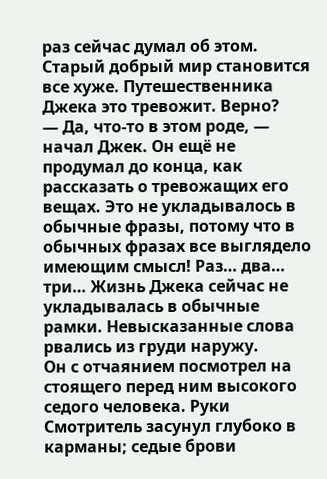раз сейчас думал об этом. Старый добрый мир становится все хуже. Путешественника Джека это тревожит. Верно?
— Да, что-то в этом роде, — начал Джек. Он ещё не продумал до конца, как рассказать о тревожащих его вещах. Это не укладывалось в обычные фразы, потому что в обычных фразах все выглядело имеющим смысл! Раз… два… три… Жизнь Джека сейчас не укладывалась в обычные рамки. Невысказанные слова рвались из груди наружу.
Он с отчаянием посмотрел на стоящего перед ним высокого седого человека. Руки Смотритель засунул глубоко в карманы; седые брови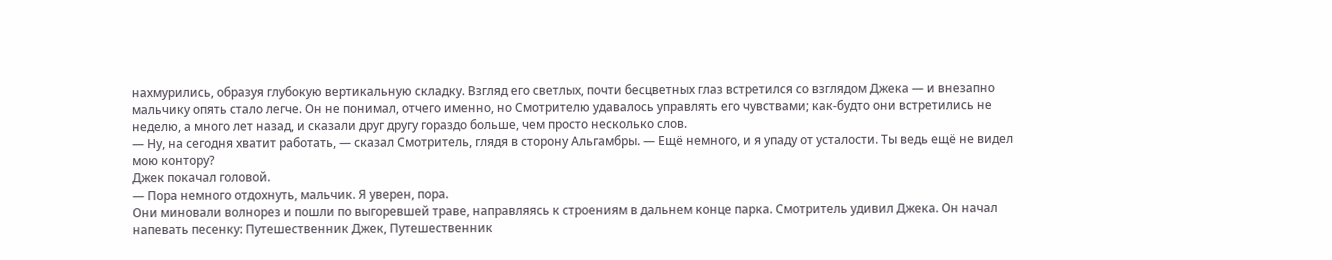нахмурились, образуя глубокую вертикальную складку. Взгляд его светлых, почти бесцветных глаз встретился со взглядом Джека — и внезапно мальчику опять стало легче. Он не понимал, отчего именно, но Смотрителю удавалось управлять его чувствами; как-будто они встретились не неделю, а много лет назад, и сказали друг другу гораздо больше, чем просто несколько слов.
— Ну, на сегодня хватит работать, — сказал Смотритель, глядя в сторону Альгамбры. — Ещё немного, и я упаду от усталости. Ты ведь ещё не видел мою контору?
Джек покачал головой.
— Пора немного отдохнуть, мальчик. Я уверен, пора.
Они миновали волнорез и пошли по выгоревшей траве, направляясь к строениям в дальнем конце парка. Смотритель удивил Джека. Он начал
напевать песенку: Путешественник Джек, Путешественник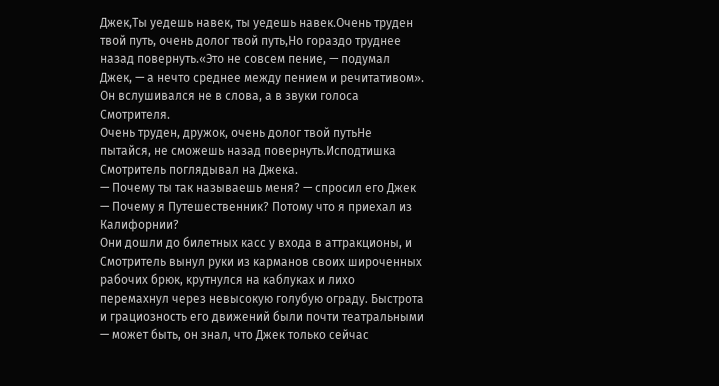Джек,Ты уедешь навек, ты уедешь навек.Очень труден твой путь, очень долог твой путь,Но гораздо труднее назад повернуть.«Это не совсем пение, — подумал Джек, — а нечто среднее между пением и речитативом». Он вслушивался не в слова, а в звуки голоса Смотрителя.
Очень труден, дружок, очень долог твой путьНе пытайся, не сможешь назад повернуть.Исподтишка Смотритель поглядывал на Джека.
— Почему ты так называешь меня? — спросил его Джек — Почему я Путешественник? Потому что я приехал из Калифорнии?
Они дошли до билетных касс у входа в аттракционы, и Смотритель вынул руки из карманов своих широченных рабочих брюк, крутнулся на каблуках и лихо перемахнул через невысокую голубую ограду. Быстрота и грациозность его движений были почти театральными — может быть, он знал, что Джек только сейчас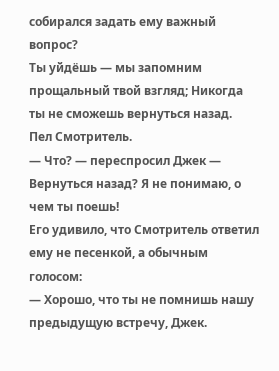собирался задать ему важный вопрос?
Ты уйдёшь — мы запомним прощальный твой взгляд; Никогда ты не сможешь вернуться назад.
Пел Смотритель.
— Что? — переспросил Джек — Вернуться назад? Я не понимаю, о чем ты поешь!
Его удивило, что Смотритель ответил ему не песенкой, а обычным голосом:
— Хорошо, что ты не помнишь нашу предыдущую встречу, Джек.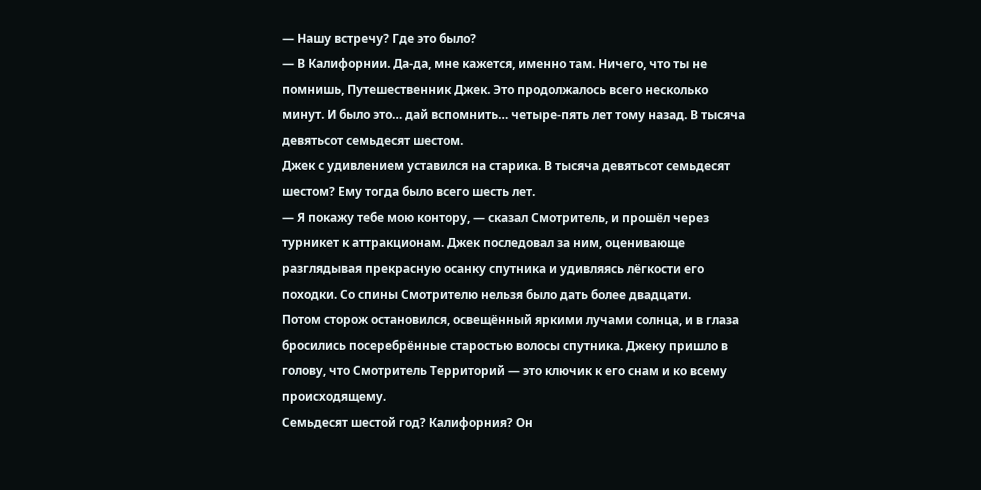— Нашу встречу? Где это было?
— В Калифорнии. Да-да, мне кажется, именно там. Ничего, что ты не помнишь, Путешественник Джек. Это продолжалось всего несколько минут. И было это… дай вспомнить… четыре-пять лет тому назад. В тысяча девятьсот семьдесят шестом.
Джек с удивлением уставился на старика. В тысяча девятьсот семьдесят шестом? Ему тогда было всего шесть лет.
— Я покажу тебе мою контору, — сказал Смотритель, и прошёл через турникет к аттракционам. Джек последовал за ним, оценивающе разглядывая прекрасную осанку спутника и удивляясь лёгкости его походки. Со спины Смотрителю нельзя было дать более двадцати.
Потом сторож остановился, освещённый яркими лучами солнца, и в глаза бросились посеребрённые старостью волосы спутника. Джеку пришло в голову, что Смотритель Территорий — это ключик к его снам и ко всему происходящему.
Семьдесят шестой год? Калифорния? Он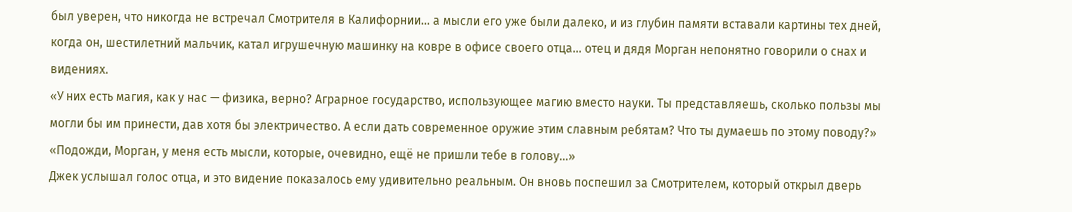был уверен, что никогда не встречал Смотрителя в Калифорнии… а мысли его уже были далеко, и из глубин памяти вставали картины тех дней, когда он, шестилетний мальчик, катал игрушечную машинку на ковре в офисе своего отца… отец и дядя Морган непонятно говорили о снах и видениях.
«У них есть магия, как у нас — физика, верно? Аграрное государство, использующее магию вместо науки. Ты представляешь, сколько пользы мы могли бы им принести, дав хотя бы электричество. А если дать современное оружие этим славным ребятам? Что ты думаешь по этому поводу?»
«Подожди, Морган, у меня есть мысли, которые, очевидно, ещё не пришли тебе в голову…»
Джек услышал голос отца, и это видение показалось ему удивительно реальным. Он вновь поспешил за Смотрителем, который открыл дверь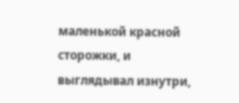маленькой красной сторожки, и выглядывал изнутри,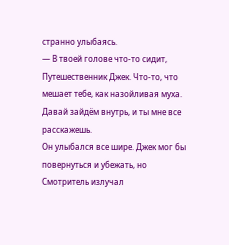странно улыбаясь.
— В твоей голове что-то сидит, Путешественник Джек. Что-то, что мешает тебе, как назойливая муха. Давай зайдём внутрь, и ты мне все расскажешь.
Он улыбался все шире. Джек мог бы повернуться и убежать, но Смотритель излучал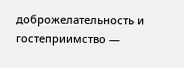доброжелательность и гостеприимство —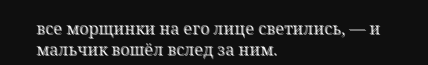все морщинки на его лице светились, — и мальчик вошёл вслед за ним.